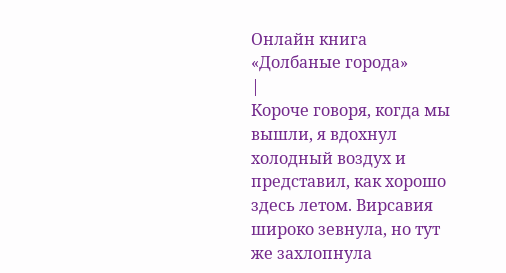Онлайн книга «Долбаные города»
|
Короче говоря, когда мы вышли, я вдохнул холодный воздух и представил, как хорошо здесь летом. Вирсавия широко зевнула, но тут же захлопнула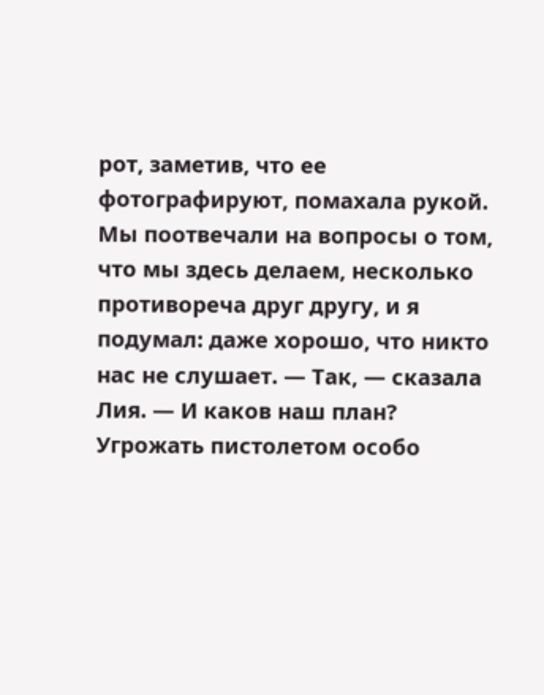рот, заметив, что ее фотографируют, помахала рукой. Мы поотвечали на вопросы о том, что мы здесь делаем, несколько противореча друг другу, и я подумал: даже хорошо, что никто нас не слушает. — Так, — сказала Лия. — И каков наш план? Угрожать пистолетом особо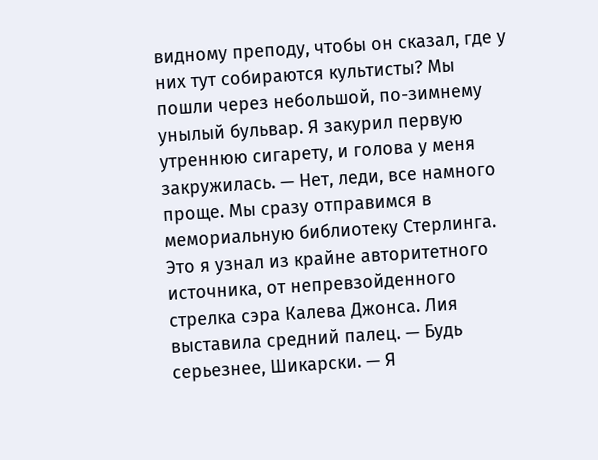видному преподу, чтобы он сказал, где у них тут собираются культисты? Мы пошли через небольшой, по-зимнему унылый бульвар. Я закурил первую утреннюю сигарету, и голова у меня закружилась. — Нет, леди, все намного проще. Мы сразу отправимся в мемориальную библиотеку Стерлинга. Это я узнал из крайне авторитетного источника, от непревзойденного стрелка сэра Калева Джонса. Лия выставила средний палец. — Будь серьезнее, Шикарски. — Я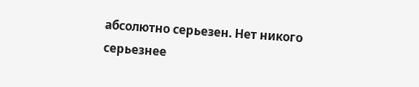абсолютно серьезен. Нет никого серьезнее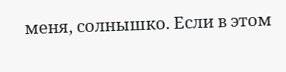меня, солнышко. Если в этом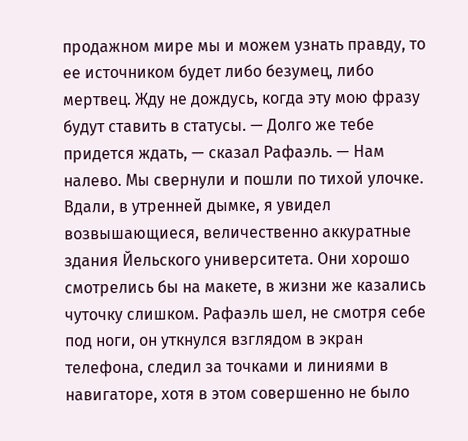продажном мире мы и можем узнать правду, то ее источником будет либо безумец, либо мертвец. Жду не дождусь, когда эту мою фразу будут ставить в статусы. — Долго же тебе придется ждать, — сказал Рафаэль. — Нам налево. Мы свернули и пошли по тихой улочке. Вдали, в утренней дымке, я увидел возвышающиеся, величественно аккуратные здания Йельского университета. Они хорошо смотрелись бы на макете, в жизни же казались чуточку слишком. Рафаэль шел, не смотря себе под ноги, он уткнулся взглядом в экран телефона, следил за точками и линиями в навигаторе, хотя в этом совершенно не было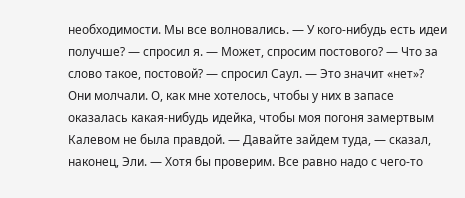необходимости. Мы все волновались. — У кого-нибудь есть идеи получше? — спросил я. — Может, спросим постового? — Что за слово такое, постовой? — спросил Саул. — Это значит «нет»? Они молчали. О, как мне хотелось, чтобы у них в запасе оказалась какая-нибудь идейка, чтобы моя погоня замертвым Калевом не была правдой. — Давайте зайдем туда, — сказал, наконец, Эли. — Хотя бы проверим. Все равно надо с чего-то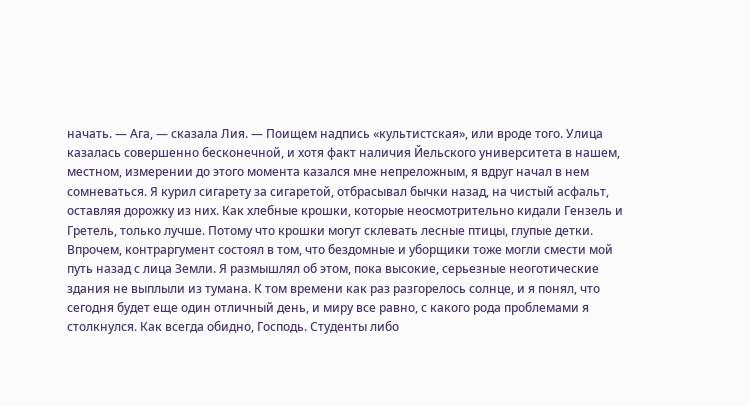начать. — Ага, — сказала Лия. — Поищем надпись «культистская», или вроде того. Улица казалась совершенно бесконечной, и хотя факт наличия Йельского университета в нашем, местном, измерении до этого момента казался мне непреложным, я вдруг начал в нем сомневаться. Я курил сигарету за сигаретой, отбрасывал бычки назад, на чистый асфальт, оставляя дорожку из них. Как хлебные крошки, которые неосмотрительно кидали Гензель и Гретель, только лучше. Потому что крошки могут склевать лесные птицы, глупые детки. Впрочем, контраргумент состоял в том, что бездомные и уборщики тоже могли смести мой путь назад с лица Земли. Я размышлял об этом, пока высокие, серьезные неоготические здания не выплыли из тумана. К том времени как раз разгорелось солнце, и я понял, что сегодня будет еще один отличный день, и миру все равно, с какого рода проблемами я столкнулся. Как всегда обидно, Господь. Студенты либо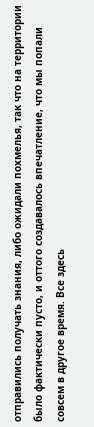отправились получать знания, либо ожидали похмелья, так что на территории было фактически пусто, и оттого создавалось впечатление, что мы попали совсем в другое время. Все здесь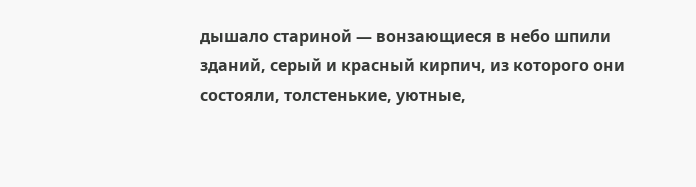дышало стариной — вонзающиеся в небо шпили зданий, серый и красный кирпич, из которого они состояли, толстенькие, уютные,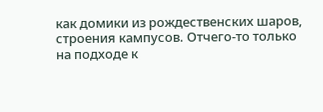как домики из рождественских шаров, строения кампусов. Отчего-то только на подходе к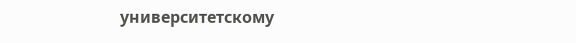университетскому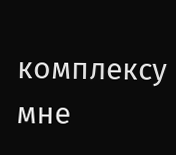комплексу мне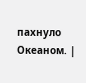пахнуло Океаном. |